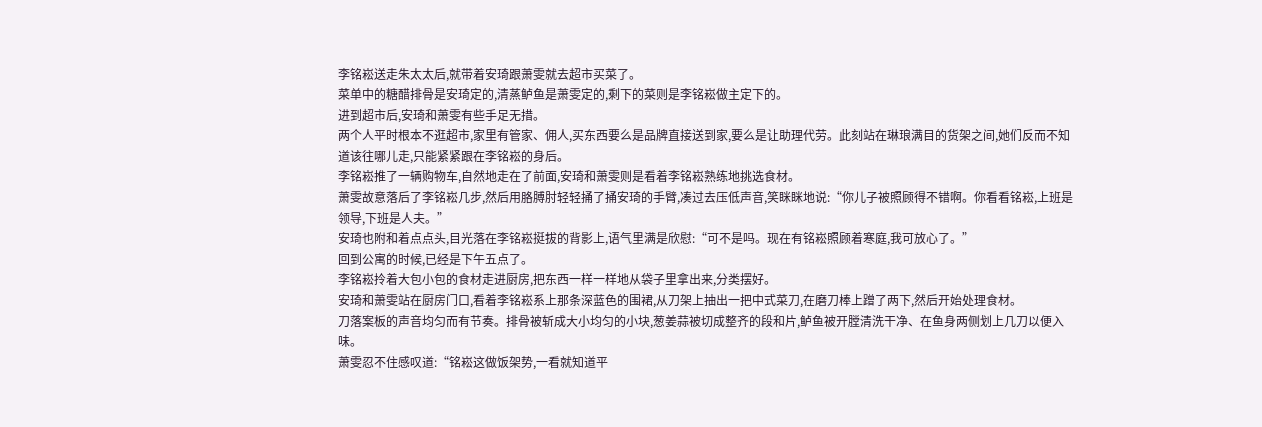李铭崧送走朱太太后,就带着安琦跟萧雯就去超市买菜了。
菜单中的糖醋排骨是安琦定的,清蒸鲈鱼是萧雯定的,剩下的菜则是李铭崧做主定下的。
进到超市后,安琦和萧雯有些手足无措。
两个人平时根本不逛超市,家里有管家、佣人,买东西要么是品牌直接送到家,要么是让助理代劳。此刻站在琳琅满目的货架之间,她们反而不知道该往哪儿走,只能紧紧跟在李铭崧的身后。
李铭崧推了一辆购物车,自然地走在了前面,安琦和萧雯则是看着李铭崧熟练地挑选食材。
萧雯故意落后了李铭崧几步,然后用胳膊肘轻轻捅了捅安琦的手臂,凑过去压低声音,笑眯眯地说:“你儿子被照顾得不错啊。你看看铭崧,上班是领导,下班是人夫。”
安琦也附和着点点头,目光落在李铭崧挺拔的背影上,语气里满是欣慰:“可不是吗。现在有铭崧照顾着寒庭,我可放心了。”
回到公寓的时候,已经是下午五点了。
李铭崧拎着大包小包的食材走进厨房,把东西一样一样地从袋子里拿出来,分类摆好。
安琦和萧雯站在厨房门口,看着李铭崧系上那条深蓝色的围裙,从刀架上抽出一把中式菜刀,在磨刀棒上蹭了两下,然后开始处理食材。
刀落案板的声音均匀而有节奏。排骨被斩成大小均匀的小块,葱姜蒜被切成整齐的段和片,鲈鱼被开膛清洗干净、在鱼身两侧划上几刀以便入味。
萧雯忍不住感叹道:“铭崧这做饭架势,一看就知道平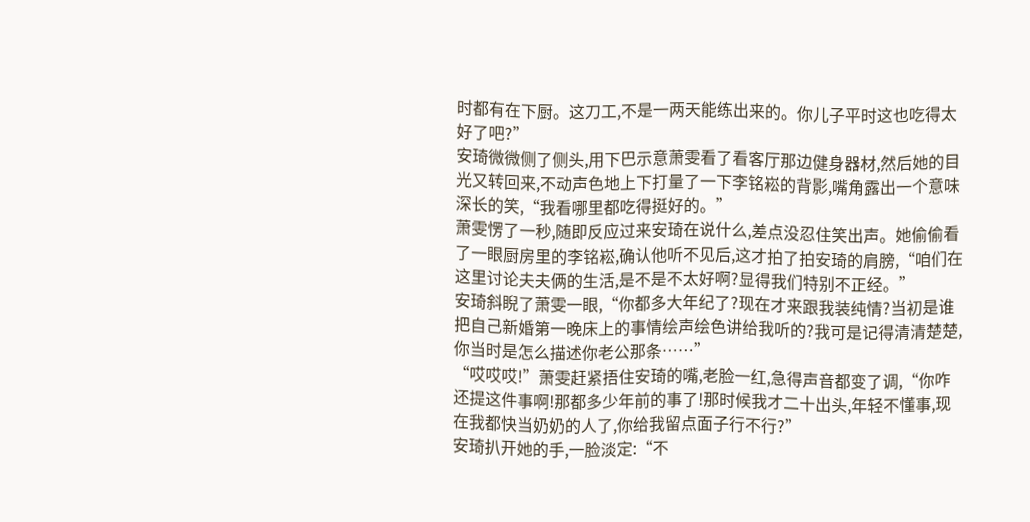时都有在下厨。这刀工,不是一两天能练出来的。你儿子平时这也吃得太好了吧?”
安琦微微侧了侧头,用下巴示意萧雯看了看客厅那边健身器材,然后她的目光又转回来,不动声色地上下打量了一下李铭崧的背影,嘴角露出一个意味深长的笑,“我看哪里都吃得挺好的。”
萧雯愣了一秒,随即反应过来安琦在说什么,差点没忍住笑出声。她偷偷看了一眼厨房里的李铭崧,确认他听不见后,这才拍了拍安琦的肩膀,“咱们在这里讨论夫夫俩的生活,是不是不太好啊?显得我们特别不正经。”
安琦斜睨了萧雯一眼,“你都多大年纪了?现在才来跟我装纯情?当初是谁把自己新婚第一晚床上的事情绘声绘色讲给我听的?我可是记得清清楚楚,你当时是怎么描述你老公那条……”
“哎哎哎!”萧雯赶紧捂住安琦的嘴,老脸一红,急得声音都变了调,“你咋还提这件事啊!那都多少年前的事了!那时候我才二十出头,年轻不懂事,现在我都快当奶奶的人了,你给我留点面子行不行?”
安琦扒开她的手,一脸淡定:“不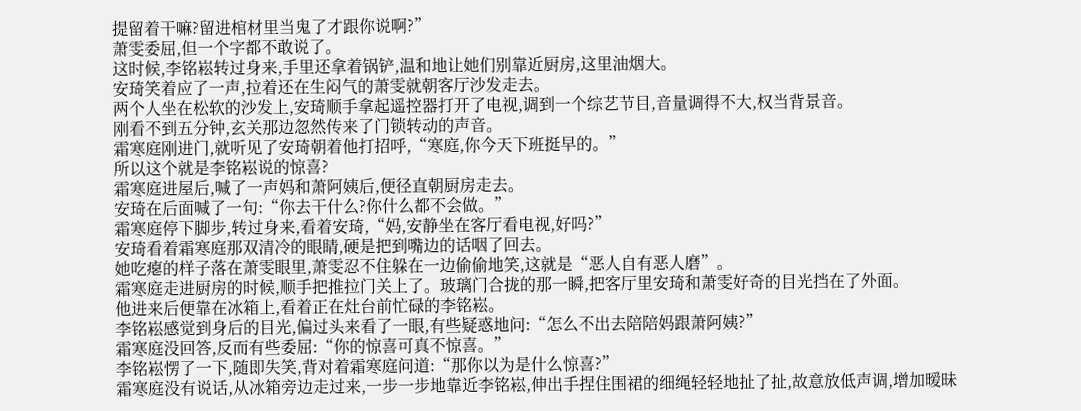提留着干嘛?留进棺材里当鬼了才跟你说啊?”
萧雯委屈,但一个字都不敢说了。
这时候,李铭崧转过身来,手里还拿着锅铲,温和地让她们别靠近厨房,这里油烟大。
安琦笑着应了一声,拉着还在生闷气的萧雯就朝客厅沙发走去。
两个人坐在松软的沙发上,安琦顺手拿起遥控器打开了电视,调到一个综艺节目,音量调得不大,权当背景音。
刚看不到五分钟,玄关那边忽然传来了门锁转动的声音。
霜寒庭刚进门,就听见了安琦朝着他打招呼,“寒庭,你今天下班挺早的。”
所以这个就是李铭崧说的惊喜?
霜寒庭进屋后,喊了一声妈和萧阿姨后,便径直朝厨房走去。
安琦在后面喊了一句:“你去干什么?你什么都不会做。”
霜寒庭停下脚步,转过身来,看着安琦,“妈,安静坐在客厅看电视,好吗?”
安琦看着霜寒庭那双清冷的眼睛,硬是把到嘴边的话咽了回去。
她吃瘪的样子落在萧雯眼里,萧雯忍不住躲在一边偷偷地笑,这就是“恶人自有恶人磨”。
霜寒庭走进厨房的时候,顺手把推拉门关上了。玻璃门合拢的那一瞬,把客厅里安琦和萧雯好奇的目光挡在了外面。
他进来后便靠在冰箱上,看着正在灶台前忙碌的李铭崧。
李铭崧感觉到身后的目光,偏过头来看了一眼,有些疑惑地问:“怎么不出去陪陪妈跟萧阿姨?”
霜寒庭没回答,反而有些委屈:“你的惊喜可真不惊喜。”
李铭崧愣了一下,随即失笑,背对着霜寒庭问道:“那你以为是什么惊喜?”
霜寒庭没有说话,从冰箱旁边走过来,一步一步地靠近李铭崧,伸出手捏住围裙的细绳轻轻地扯了扯,故意放低声调,增加暧昧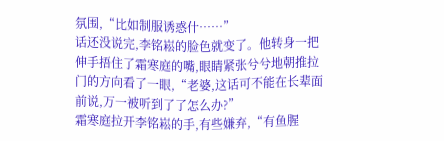氛围,“比如制服诱惑什……”
话还没说完,李铭崧的脸色就变了。他转身一把伸手捂住了霜寒庭的嘴,眼睛紧张兮兮地朝推拉门的方向看了一眼,“老婆,这话可不能在长辈面前说,万一被听到了了怎么办?”
霜寒庭拉开李铭崧的手,有些嫌弃,“有鱼腥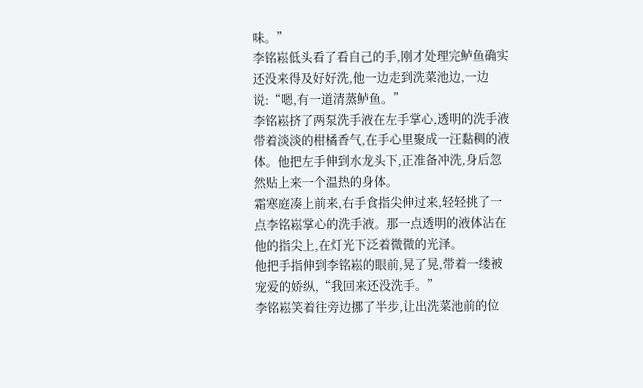味。”
李铭崧低头看了看自己的手,刚才处理完鲈鱼确实还没来得及好好洗,他一边走到洗菜池边,一边说:“嗯,有一道清蒸鲈鱼。”
李铭崧挤了两泵洗手液在左手掌心,透明的洗手液带着淡淡的柑橘香气,在手心里聚成一汪黏稠的液体。他把左手伸到水龙头下,正准备冲洗,身后忽然贴上来一个温热的身体。
霜寒庭凑上前来,右手食指尖伸过来,轻轻挑了一点李铭崧掌心的洗手液。那一点透明的液体沾在他的指尖上,在灯光下泛着微微的光泽。
他把手指伸到李铭崧的眼前,晃了晃,带着一缕被宠爱的娇纵,“我回来还没洗手。”
李铭崧笑着往旁边挪了半步,让出洗菜池前的位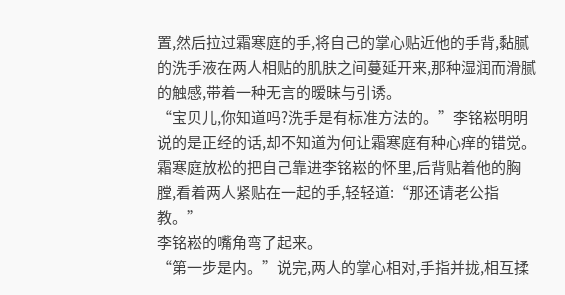置,然后拉过霜寒庭的手,将自己的掌心贴近他的手背,黏腻的洗手液在两人相贴的肌肤之间蔓延开来,那种湿润而滑腻的触感,带着一种无言的暧昧与引诱。
“宝贝儿,你知道吗?洗手是有标准方法的。”李铭崧明明说的是正经的话,却不知道为何让霜寒庭有种心痒的错觉。
霜寒庭放松的把自己靠进李铭崧的怀里,后背贴着他的胸膛,看着两人紧贴在一起的手,轻轻道:“那还请老公指教。”
李铭崧的嘴角弯了起来。
“第一步是内。”说完,两人的掌心相对,手指并拢,相互揉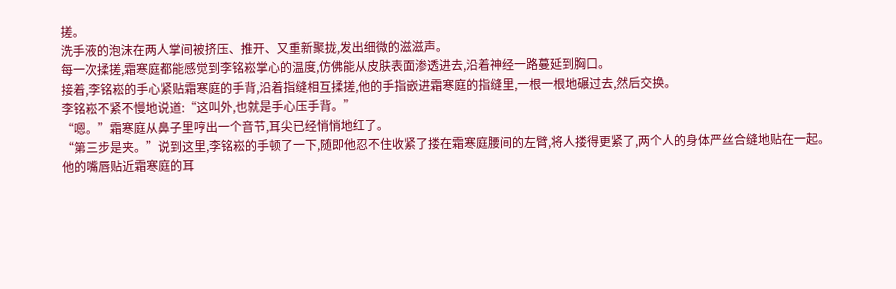搓。
洗手液的泡沫在两人掌间被挤压、推开、又重新聚拢,发出细微的滋滋声。
每一次揉搓,霜寒庭都能感觉到李铭崧掌心的温度,仿佛能从皮肤表面渗透进去,沿着神经一路蔓延到胸口。
接着,李铭崧的手心紧贴霜寒庭的手背,沿着指缝相互揉搓,他的手指嵌进霜寒庭的指缝里,一根一根地碾过去,然后交换。
李铭崧不紧不慢地说道:“这叫外,也就是手心压手背。”
“嗯。”霜寒庭从鼻子里哼出一个音节,耳尖已经悄悄地红了。
“第三步是夹。”说到这里,李铭崧的手顿了一下,随即他忍不住收紧了搂在霜寒庭腰间的左臂,将人搂得更紧了,两个人的身体严丝合缝地贴在一起。
他的嘴唇贴近霜寒庭的耳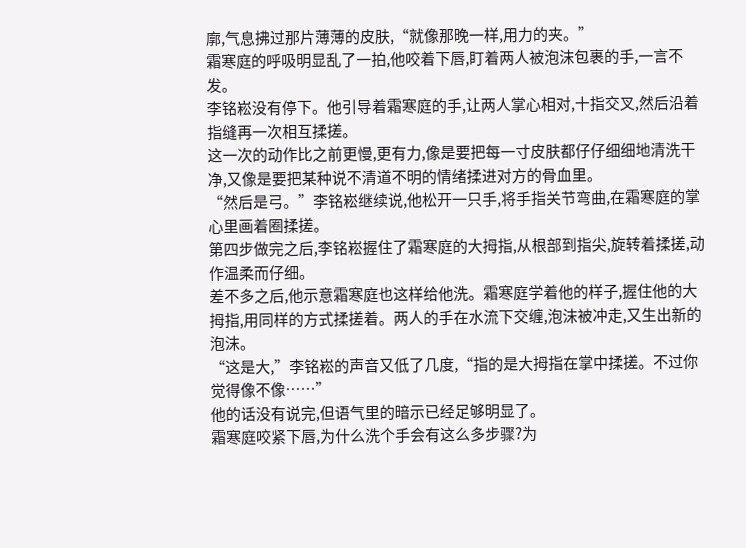廓,气息拂过那片薄薄的皮肤,“就像那晚一样,用力的夹。”
霜寒庭的呼吸明显乱了一拍,他咬着下唇,盯着两人被泡沫包裹的手,一言不发。
李铭崧没有停下。他引导着霜寒庭的手,让两人掌心相对,十指交叉,然后沿着指缝再一次相互揉搓。
这一次的动作比之前更慢,更有力,像是要把每一寸皮肤都仔仔细细地清洗干净,又像是要把某种说不清道不明的情绪揉进对方的骨血里。
“然后是弓。”李铭崧继续说,他松开一只手,将手指关节弯曲,在霜寒庭的掌心里画着圈揉搓。
第四步做完之后,李铭崧握住了霜寒庭的大拇指,从根部到指尖,旋转着揉搓,动作温柔而仔细。
差不多之后,他示意霜寒庭也这样给他洗。霜寒庭学着他的样子,握住他的大拇指,用同样的方式揉搓着。两人的手在水流下交缠,泡沫被冲走,又生出新的泡沫。
“这是大,”李铭崧的声音又低了几度,“指的是大拇指在掌中揉搓。不过你觉得像不像……”
他的话没有说完,但语气里的暗示已经足够明显了。
霜寒庭咬紧下唇,为什么洗个手会有这么多步骤?为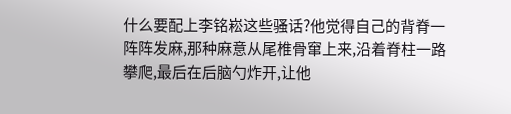什么要配上李铭崧这些骚话?他觉得自己的背脊一阵阵发麻,那种麻意从尾椎骨窜上来,沿着脊柱一路攀爬,最后在后脑勺炸开,让他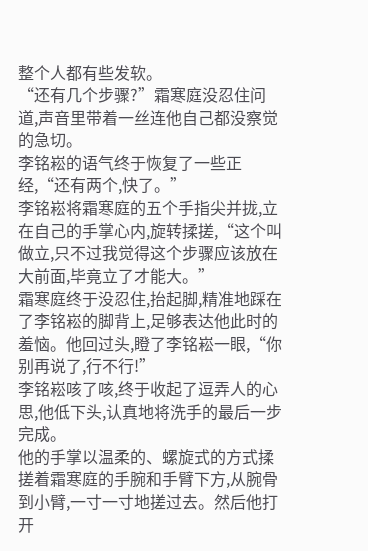整个人都有些发软。
“还有几个步骤?”霜寒庭没忍住问道,声音里带着一丝连他自己都没察觉的急切。
李铭崧的语气终于恢复了一些正经,“还有两个,快了。”
李铭崧将霜寒庭的五个手指尖并拢,立在自己的手掌心内,旋转揉搓,“这个叫做立,只不过我觉得这个步骤应该放在大前面,毕竟立了才能大。”
霜寒庭终于没忍住,抬起脚,精准地踩在了李铭崧的脚背上,足够表达他此时的羞恼。他回过头,瞪了李铭崧一眼,“你别再说了,行不行!”
李铭崧咳了咳,终于收起了逗弄人的心思,他低下头,认真地将洗手的最后一步完成。
他的手掌以温柔的、螺旋式的方式揉搓着霜寒庭的手腕和手臂下方,从腕骨到小臂,一寸一寸地搓过去。然后他打开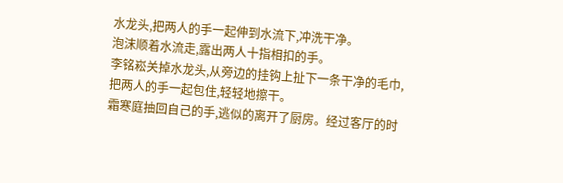水龙头,把两人的手一起伸到水流下,冲洗干净。
泡沫顺着水流走,露出两人十指相扣的手。
李铭崧关掉水龙头,从旁边的挂钩上扯下一条干净的毛巾,把两人的手一起包住,轻轻地擦干。
霜寒庭抽回自己的手,逃似的离开了厨房。经过客厅的时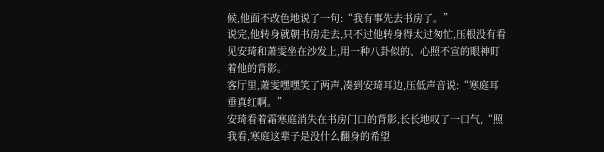候,他面不改色地说了一句:“我有事先去书房了。”
说完,他转身就朝书房走去,只不过他转身得太过匆忙,压根没有看见安琦和萧雯坐在沙发上,用一种八卦似的、心照不宣的眼神盯着他的背影。
客厅里,萧雯嘿嘿笑了两声,凑到安琦耳边,压低声音说:“寒庭耳垂真红啊。”
安琦看着霜寒庭消失在书房门口的背影,长长地叹了一口气,“照我看,寒庭这辈子是没什么翻身的希望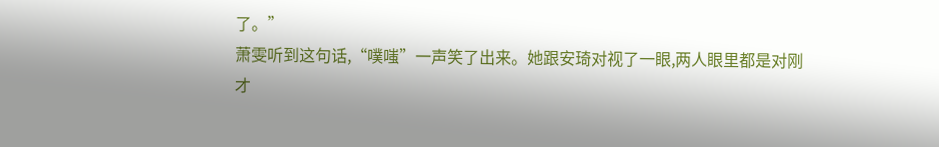了。”
萧雯听到这句话,“噗嗤”一声笑了出来。她跟安琦对视了一眼,两人眼里都是对刚才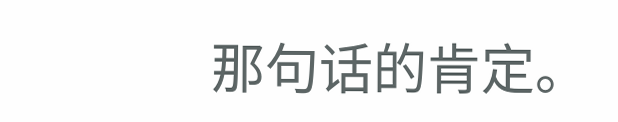那句话的肯定。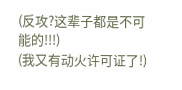(反攻?这辈子都是不可能的!!!)
(我又有动火许可证了!)